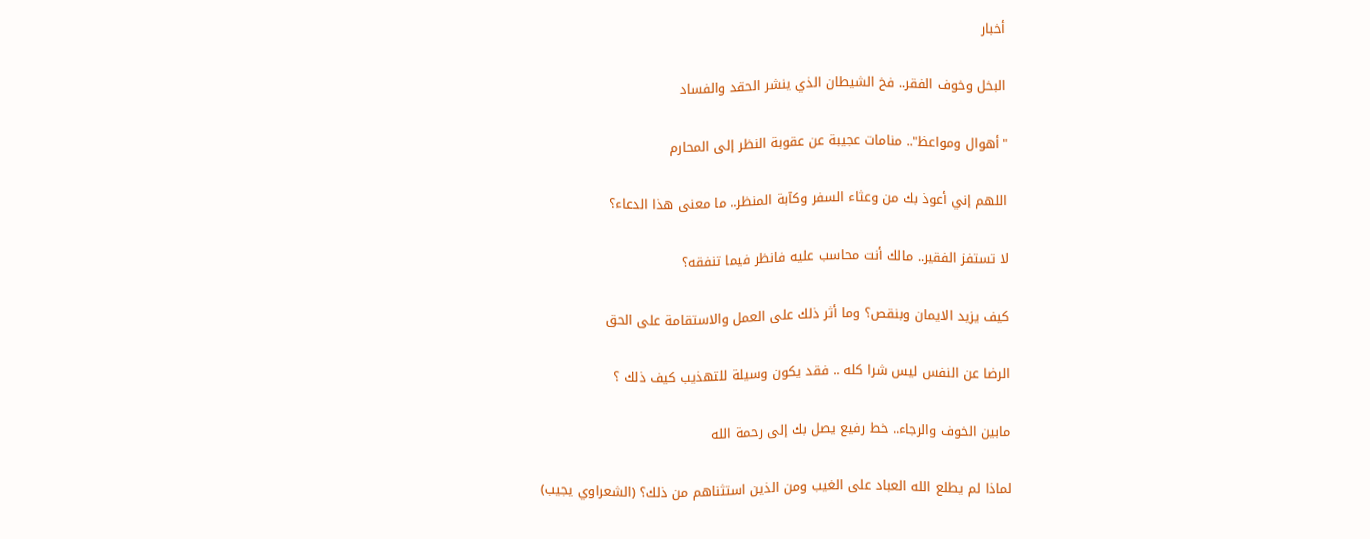أخبار

البخل وخوف الفقر.. فخ الشيطان الذي ينشر الحقد والفساد

"أهوال ومواعظ".. منامات عجيبة عن عقوبة النظر إلى المحارم

اللهم إني أعوذ بك من وعثاء السفر وكآبة المنظر.. ما معنى هذا الدعاء؟

لا تستفز الفقير.. مالك أنت محاسب عليه فانظر فيما تنفقه؟

كيف يزيد الايمان وبنقص؟ وما أثر ذلك على العمل والاستقامة على الحق

الرضا عن النفس ليس شرا كله .. فقد يكون وسيلة للتهذيب كيف ذلك ؟

مابين الخوف والرجاء.. خط رفيع يصل بك إلى رحمة الله

لماذا لم يطلع الله العباد على الغيب ومن الذين استثناهم من ذلك؟ (الشعراوي يجيب)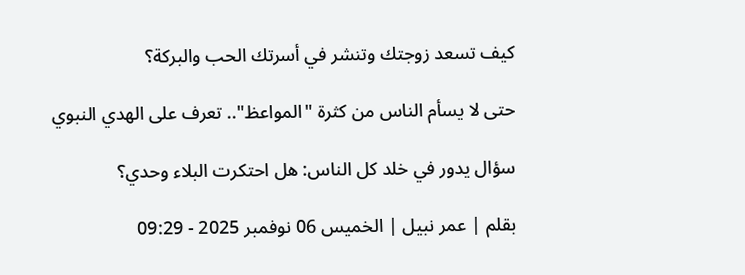كيف تسعد زوجتك وتنشر في أسرتك الحب والبركة؟

حتى لا يسأم الناس من كثرة "المواعظ".. تعرف على الهدي النبوي

سؤال يدور في خلد كل الناس: هل احتكرت البلاء وحدي؟

بقلم | عمر نبيل | الخميس 06 نوفمبر 2025 - 09:29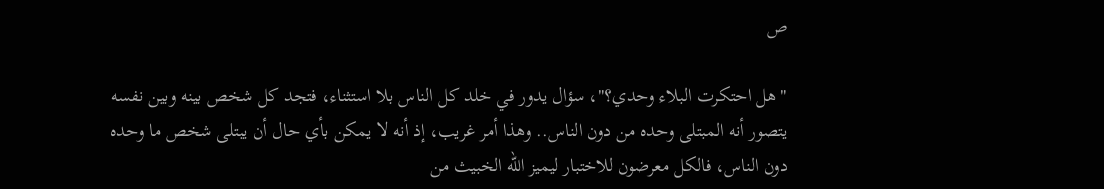ص

"هل احتكرت البلاء وحدي؟"، سؤال يدور في خلد كل الناس بلا استثناء، فتجد كل شخص بينه وبين نفسه يتصور أنه المبتلى وحده من دون الناس.. وهذا أمر غريب، إذ أنه لا يمكن بأي حال أن يبتلى شخص ما وحده دون الناس، فالكل معرضون للاختبار ليميز الله الخبيث من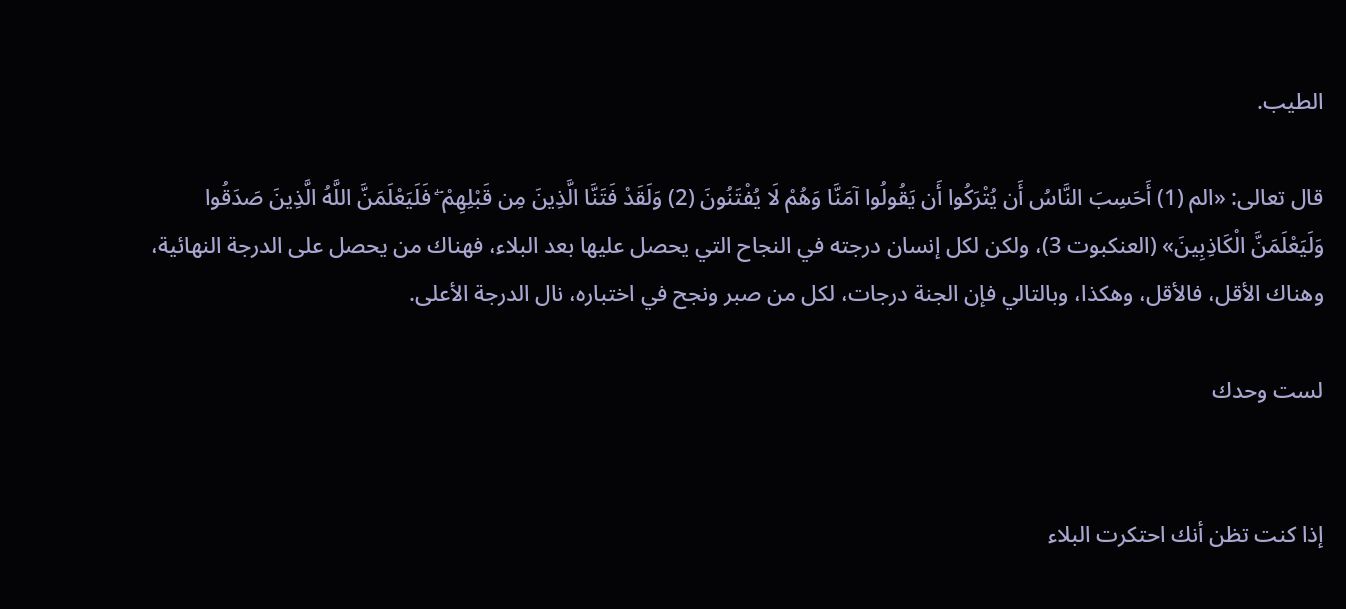الطيب.

قال تعالى: «الم (1) أَحَسِبَ النَّاسُ أَن يُتْرَكُوا أَن يَقُولُوا آمَنَّا وَهُمْ لَا يُفْتَنُونَ (2) وَلَقَدْ فَتَنَّا الَّذِينَ مِن قَبْلِهِمْ ۖ فَلَيَعْلَمَنَّ اللَّهُ الَّذِينَ صَدَقُوا وَلَيَعْلَمَنَّ الْكَاذِبِينَ» (العنكبوت 3)، ولكن لكل إنسان درجته في النجاح التي يحصل عليها بعد البلاء، فهناك من يحصل على الدرجة النهائية، وهناك الأقل، فالأقل، وهكذا، وبالتالي فإن الجنة درجات، لكل من صبر ونجح في اختباره، نال الدرجة الأعلى.

لست وحدك


إذا كنت تظن أنك احتكرت البلاء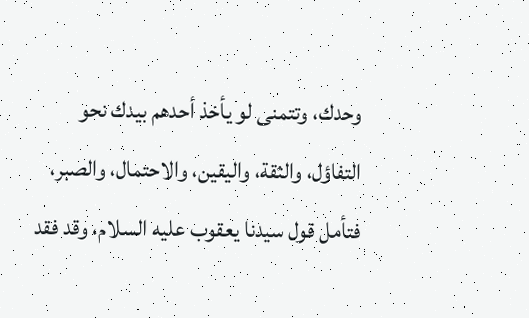وحدك، وتتمنى لو يأخذ أحدهم بيدك نحو التفاؤل، والثقة، واليقين، والاحتمال، والصبر، فتأمل قول سيدنا يعقوب عليه السلام، وقد فقد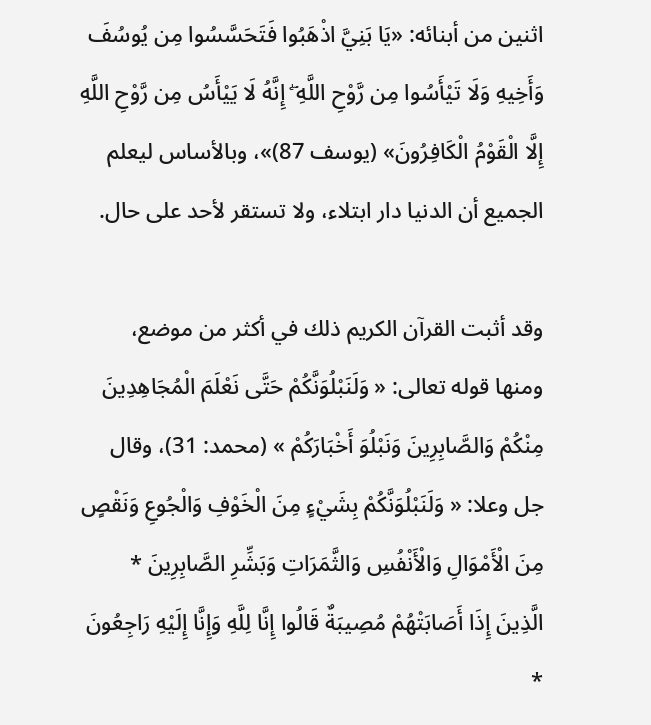اثنين من أبنائه: «يَا بَنِيَّ اذْهَبُوا فَتَحَسَّسُوا مِن يُوسُفَ وَأَخِيهِ وَلَا تَيْأَسُوا مِن رَّوْحِ اللَّهِ ۖ إِنَّهُ لَا يَيْأَسُ مِن رَّوْحِ اللَّهِ إِلَّا الْقَوْمُ الْكَافِرُونَ» (يوسف 87)»، وبالأساس ليعلم الجميع أن الدنيا دار ابتلاء، ولا تستقر لأحد على حال.

وقد أثبت القرآن الكريم ذلك في أكثر من موضع، ومنها قوله تعالى: « وَلَنَبْلُوَنَّكُمْ حَتَّى نَعْلَمَ الْمُجَاهِدِينَ مِنْكُمْ وَالصَّابِرِينَ وَنَبْلُوَ أَخْبَارَكُمْ » (محمد: 31)، وقال جل وعلا: « وَلَنَبْلُوَنَّكُمْ بِشَيْءٍ مِنَ الْخَوْفِ وَالْجُوعِ وَنَقْصٍ مِنَ الْأَمْوَالِ وَالْأَنْفُسِ وَالثَّمَرَاتِ وَبَشِّرِ الصَّابِرِينَ * الَّذِينَ إِذَا أَصَابَتْهُمْ مُصِيبَةٌ قَالُوا إِنَّا لِلَّهِ وَإِنَّا إِلَيْهِ رَاجِعُونَ *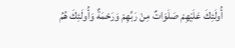أُولَئِكَ عَلَيْهِمْ صَلَوَاتٌ مِنْ رَبِّهِمْ وَرَحْمَةٌ وَأُولَئِكَ هُمُ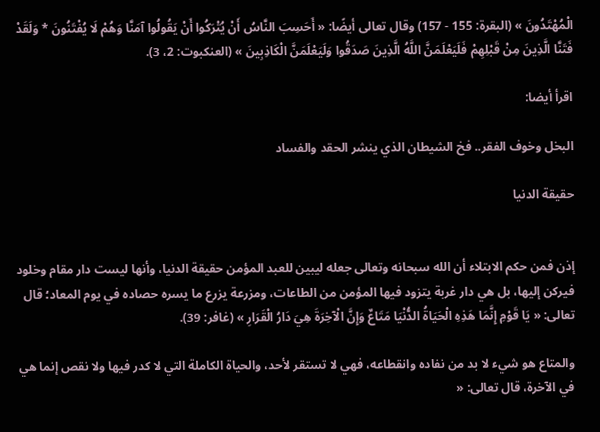الْمُهْتَدُونَ » (البقرة: 155 - 157) وقال تعالى أيضًا: « أَحَسِبَ النَّاسُ أَنْ يُتْرَكُوا أَنْ يَقُولُوا آمَنَّا وَهُمْ لَا يُفْتَنُونَ * وَلَقَدْ فَتَنَّا الَّذِينَ مِنْ قَبْلِهِمْ فَلَيَعْلَمَنَّ اللَّهُ الَّذِينَ صَدَقُوا وَلَيَعْلَمَنَّ الْكَاذِبِينَ » (العنكبوت: 2، 3).

اقرأ أيضا:

البخل وخوف الفقر.. فخ الشيطان الذي ينشر الحقد والفساد

حقيقة الدنيا


إذن فمن حكم الابتلاء أن الله سبحانه وتعالى جعله ليبين للعبد المؤمن حقيقة الدنيا، وأنها ليست دار مقام وخلود فيركن إليها، بل هي دار غربة يتزود فيها المؤمن من الطاعات، ومزرعة يزرع ما يسره حصاده في يوم المعاد؛ قال تعالى: « يَا قَوْمِ إِنَّمَا هَذِهِ الْحَيَاةُ الدُّنْيَا مَتَاعٌ وَإِنَّ الْآخِرَةَ هِيَ دَارُ الْقَرَارِ » (غافر: 39).

والمتاع هو شيء لا بد من نفاده وانقطاعه، فهي لا تستقر لأحد، والحياة الكاملة التي لا كدر فيها ولا نقص إنما هي في الآخرة، قال تعالى: «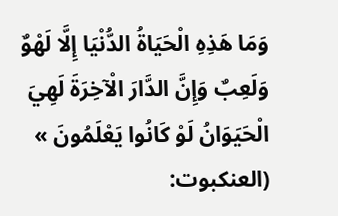وَمَا هَذِهِ الْحَيَاةُ الدُّنْيَا إِلَّا لَهْوٌ وَلَعِبٌ وَإِنَّ الدَّارَ الْآخِرَةَ لَهِيَ الْحَيَوَانُ لَوْ كَانُوا يَعْلَمُونَ » (العنكبوت: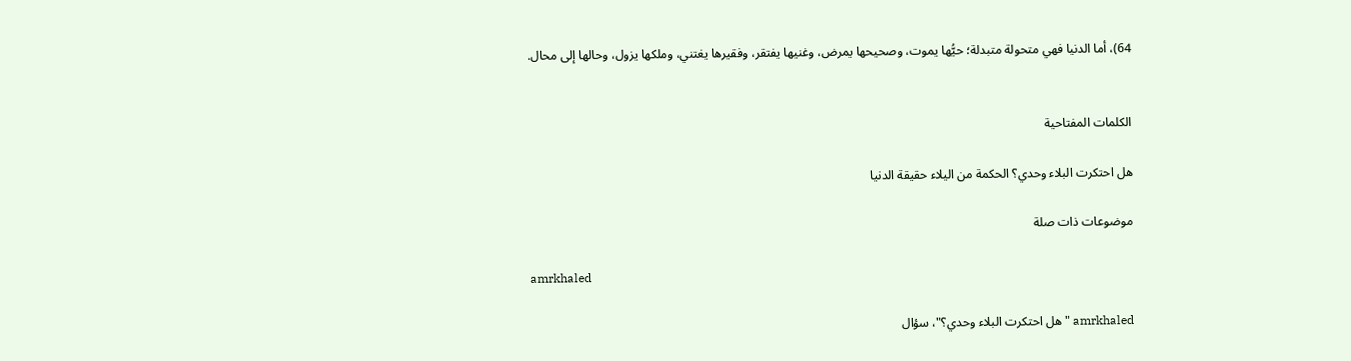64)، أما الدنيا فهي متحولة متبدلة؛ حيُّها يموت، وصحيحها يمرض، وغنيها يفتقر، وفقيرها يغتني، وملكها يزول، وحالها إلى محال.


الكلمات المفتاحية

هل احتكرت البلاء وحدي؟ الحكمة من اليلاء حقيقة الدنيا

موضوعات ذات صلة

amrkhaled

amrkhaled "هل احتكرت البلاء وحدي؟"، سؤال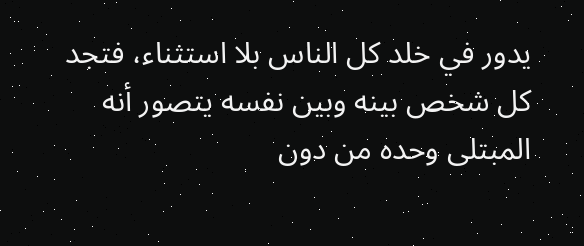يدور في خلد كل الناس بلا استثناء، فتجد كل شخص بينه وبين نفسه يتصور أنه المبتلى وحده من دون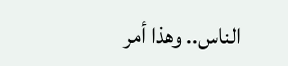الناس.. وهذا أمر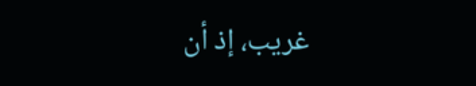غريب، إذ أن